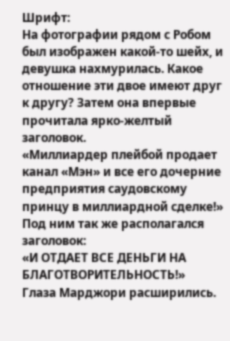Шрифт:
На фотографии рядом с Робом был изображен какой-то шейх, и девушка нахмурилась. Какое отношение эти двое имеют друг к другу? Затем она впервые прочитала ярко-желтый заголовок.
«Миллиардер плейбой продает канал «Мэн» и все его дочерние предприятия саудовскому принцу в миллиардной сделке!»
Под ним так же располагался заголовок:
«И ОТДАЕТ ВСЕ ДЕНЬГИ НА БЛАГОТВОРИТЕЛЬНОСТЬ!»
Глаза Марджори расширились.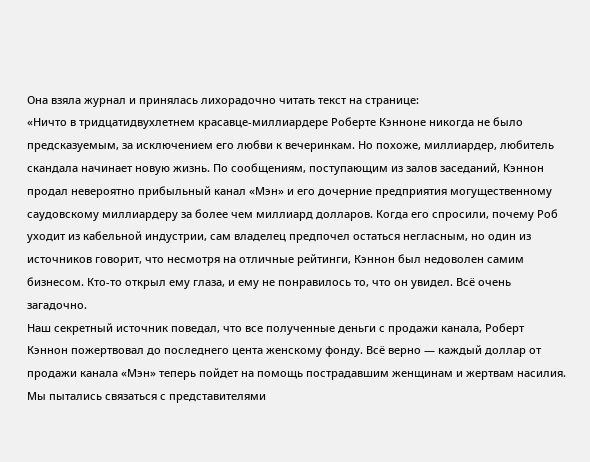Она взяла журнал и принялась лихорадочно читать текст на странице:
«Ничто в тридцатидвухлетнем красавце-миллиардере Роберте Кэнноне никогда не было предсказуемым, за исключением его любви к вечеринкам. Но похоже, миллиардер, любитель скандала начинает новую жизнь. По сообщениям, поступающим из залов заседаний, Кэннон продал невероятно прибыльный канал «Мэн» и его дочерние предприятия могущественному саудовскому миллиардеру за более чем миллиард долларов. Когда его спросили, почему Роб уходит из кабельной индустрии, сам владелец предпочел остаться негласным, но один из источников говорит, что несмотря на отличные рейтинги, Кэннон был недоволен самим бизнесом. Кто-то открыл ему глаза, и ему не понравилось то, что он увидел. Всё очень загадочно.
Наш секретный источник поведал, что все полученные деньги с продажи канала, Роберт Кэннон пожертвовал до последнего цента женскому фонду. Всё верно — каждый доллар от продажи канала «Мэн» теперь пойдет на помощь пострадавшим женщинам и жертвам насилия.
Мы пытались связаться с представителями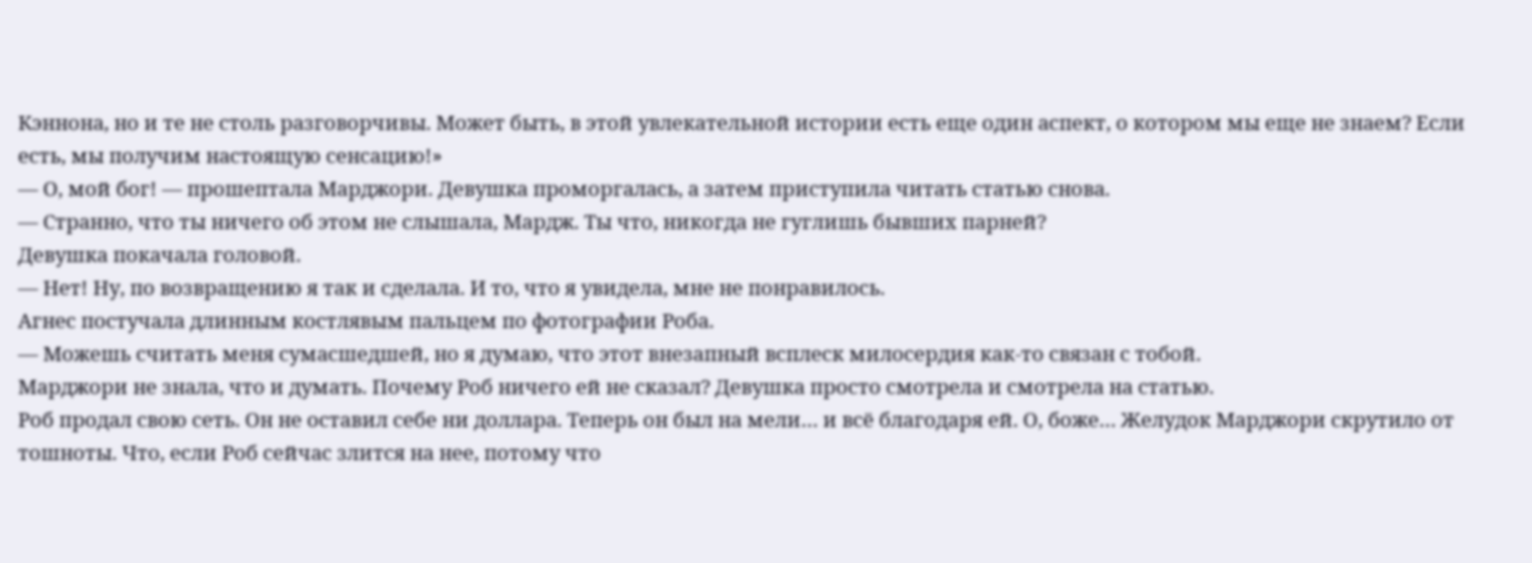Кэннона, но и те не столь разговорчивы. Может быть, в этой увлекательной истории есть еще один аспект, о котором мы еще не знаем? Если есть, мы получим настоящую сенсацию!»
— О, мой бог! — прошептала Марджори. Девушка проморгалась, а затем приступила читать статью снова.
— Странно, что ты ничего об этом не слышала, Мардж. Ты что, никогда не гуглишь бывших парней?
Девушка покачала головой.
— Нет! Ну, по возвращению я так и сделала. И то, что я увидела, мне не понравилось.
Агнес постучала длинным костлявым пальцем по фотографии Роба.
— Можешь считать меня сумасшедшей, но я думаю, что этот внезапный всплеск милосердия как-то связан с тобой.
Марджори не знала, что и думать. Почему Роб ничего ей не сказал? Девушка просто смотрела и смотрела на статью.
Роб продал свою сеть. Он не оставил себе ни доллара. Теперь он был на мели… и всё благодаря ей. О, боже… Желудок Марджори скрутило от тошноты. Что, если Роб сейчас злится на нее, потому что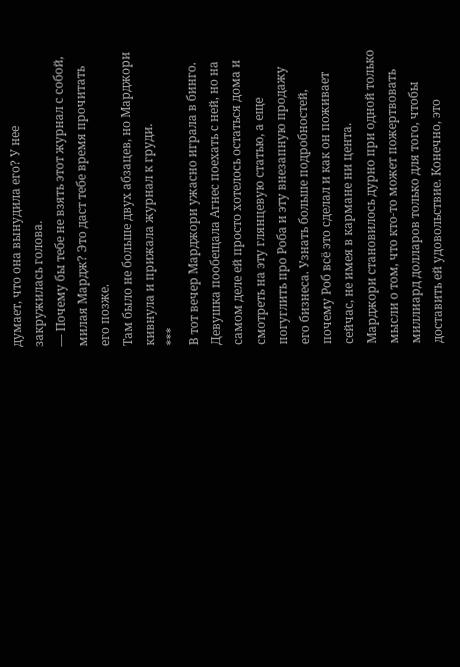думает, что она вынудила его? У нее закружилась голова.
— Почему бы тебе не взять этот журнал с собой, милая Мардж? Это даст тебе время прочитать его позже.
Там было не больше двух абзацев, но Марджори кивнула и прижала журнал к груди.
***
В тот вечер Марджори ужасно играла в бинго. Девушка пообещала Агнес поехать с ней, но на самом деле ей просто хотелось остаться дома и смотреть на эту глянцевую статью, а еще погуглить про Роба и эту внезапную продажу его бизнеса. Узнать больше подробностей, почему Роб всё это сделал и как он поживает сейчас, не имея в кармане ни цента.
Марджори становилось дурно при одной только мысли о том, что кто-то может пожертвовать миллиард долларов только для того, чтобы доставить ей удовольствие. Конечно, это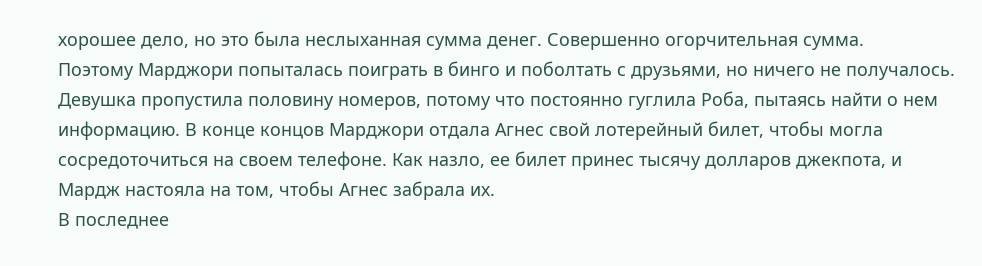хорошее дело, но это была неслыханная сумма денег. Совершенно огорчительная сумма.
Поэтому Марджори попыталась поиграть в бинго и поболтать с друзьями, но ничего не получалось. Девушка пропустила половину номеров, потому что постоянно гуглила Роба, пытаясь найти о нем информацию. В конце концов Марджори отдала Агнес свой лотерейный билет, чтобы могла сосредоточиться на своем телефоне. Как назло, ее билет принес тысячу долларов джекпота, и Мардж настояла на том, чтобы Агнес забрала их.
В последнее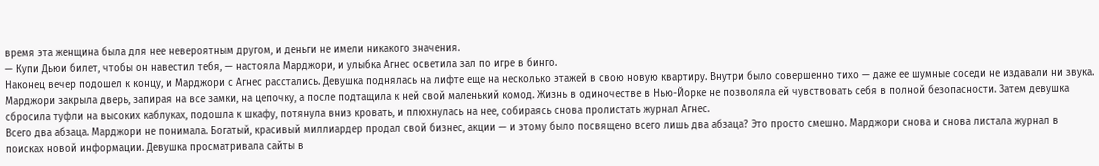время эта женщина была для нее невероятным другом, и деньги не имели никакого значения.
— Купи Дьюи билет, чтобы он навестил тебя, — настояла Марджори, и улыбка Агнес осветила зал по игре в бинго.
Наконец вечер подошел к концу, и Марджори с Агнес расстались. Девушка поднялась на лифте еще на несколько этажей в свою новую квартиру. Внутри было совершенно тихо — даже ее шумные соседи не издавали ни звука. Марджори закрыла дверь, запирая на все замки, на цепочку, а после подтащила к ней свой маленький комод. Жизнь в одиночестве в Нью-Йорке не позволяла ей чувствовать себя в полной безопасности. Затем девушка сбросила туфли на высоких каблуках, подошла к шкафу, потянула вниз кровать, и плюхнулась на нее, собираясь снова пролистать журнал Агнес.
Всего два абзаца. Марджори не понимала. Богатый, красивый миллиардер продал свой бизнес, акции — и этому было посвящено всего лишь два абзаца? Это просто смешно. Марджори снова и снова листала журнал в поисках новой информации. Девушка просматривала сайты в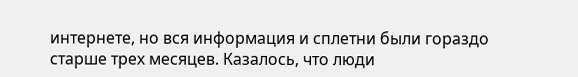интернете, но вся информация и сплетни были гораздо старше трех месяцев. Казалось, что люди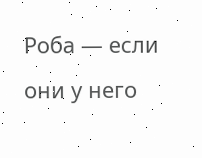Роба — если они у него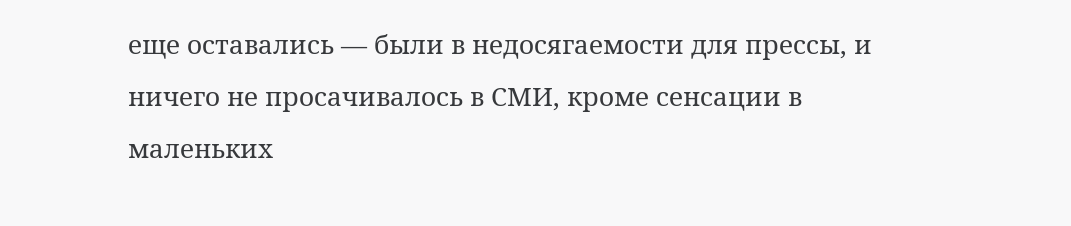еще оставались — были в недосягаемости для прессы, и ничего не просачивалось в СМИ, кроме сенсации в маленьких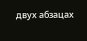двух абзацах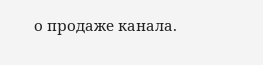о продаже канала.